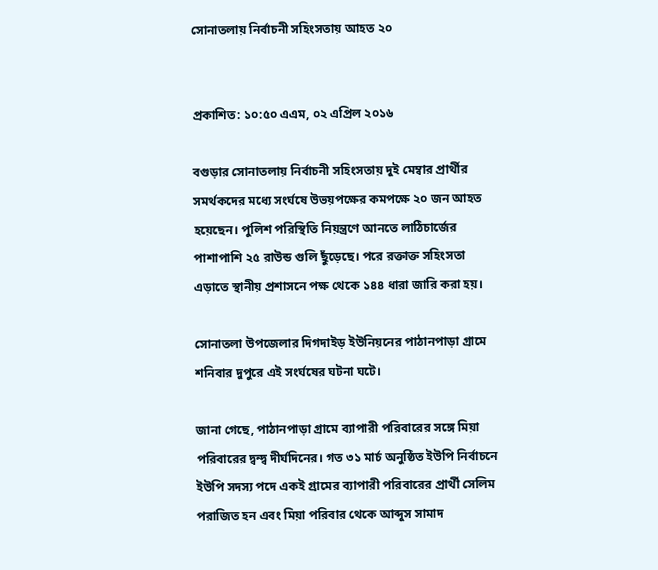সোনাতলায় নির্বাচনী সহিংসতায় আহত ২০


প্রকাশিত: ১০:৫০ এএম, ০২ এপ্রিল ২০১৬

বগুড়ার সোনাতলায় নির্বাচনী সহিংসতায় দুই মেম্বার প্রার্থীর সমর্থকদের মধ্যে সংর্ঘষে উভয়পক্ষের কমপক্ষে ২০ জন আহত হয়েছেন। পুলিশ পরিস্থিতি নিয়ন্ত্রণে আনতে লাঠিচার্জের পাশাপাশি ২৫ রাউন্ড গুলি ছুঁড়েছে। পরে রক্তাক্ত সহিংসতা এড়াতে স্থানীয় প্রশাসনে পক্ষ থেকে ১৪৪ ধারা জারি করা হয়।

সোনাতলা উপজেলার দিগদাইড় ইউনিয়নের পাঠানপাড়া গ্রামে শনিবার দুপুরে এই সংর্ঘষের ঘটনা ঘটে।

জানা গেছে, পাঠানপাড়া গ্রামে ব্যাপারী পরিবারের সঙ্গে মিয়া পরিবারের দ্বন্দ্ব দীর্ঘদিনের। গত ৩১ মার্চ অনুষ্ঠিত ইউপি নির্বাচনে ইউপি সদস্য পদে একই গ্রামের ব্যাপারী পরিবারের প্রার্থী সেলিম পরাজিত হন এবং মিয়া পরিবার থেকে আব্দুস সামাদ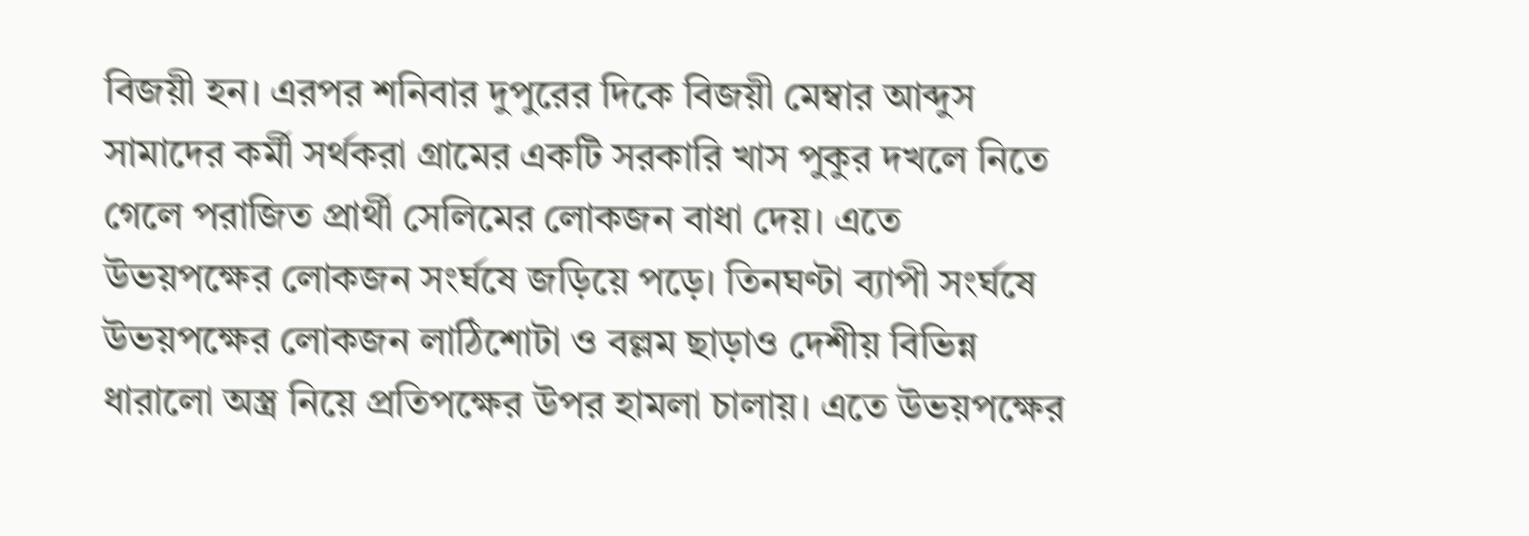বিজয়ী হন। এরপর শনিবার দুপুরের দিকে বিজয়ী মেম্বার আব্দুস সামাদের কর্মী সর্থকরা গ্রামের একটি সরকারি খাস পুকুর দখলে নিতে গেলে পরাজিত প্রার্থী সেলিমের লোকজন বাধা দেয়। এতে উভয়পক্ষের লোকজন সংর্ঘষে জড়িয়ে পড়ে। তিনঘণ্টা ব্যাপী সংর্ঘষে উভয়পক্ষের লোকজন লাঠিশোটা ও বল্লম ছাড়াও দেশীয় বিভিন্ন ধারালো অস্ত্র নিয়ে প্রতিপক্ষের উপর হামলা চালায়। এতে উভয়পক্ষের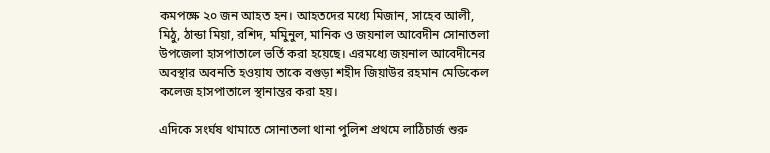কমপক্ষে ২০ জন আহত হন। আহতদের মধ্যে মিজান, সাহেব আলী, মিঠু, ঠান্ডা মিয়া, রশিদ, মমিুনুল, মানিক ও জয়নাল আবেদীন সোনাতলা উপজেলা হাসপাতালে ভর্তি করা হয়েছে। এরমধ্যে জয়নাল আবেদীনের অবস্থার অবনতি হওয়ায তাকে বগুড়া শহীদ জিয়াউর রহমান মেডিকেল কলেজ হাসপাতালে স্থানান্তর করা হয়।

এদিকে সংর্ঘষ থামাতে সোনাতলা থানা পুলিশ প্রথমে লাঠিচার্জ শুরু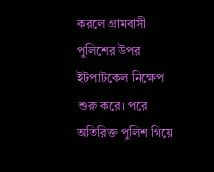করলে গ্রামবাসী পুলিশের উপর ইটপাটকেল নিক্ষেপ শুরু করে। পরে অতিরিক্ত পুলিশ গিয়ে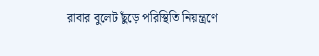রাবার বুলেট ছুঁড়ে পরিস্থিতি নিয়ন্ত্রণে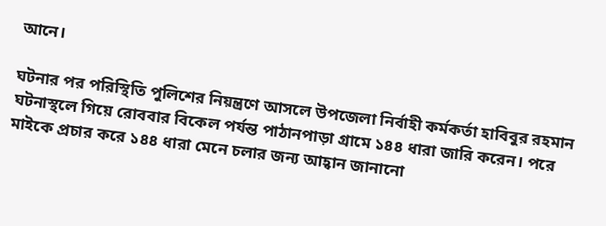আনে।

ঘটনার পর পরিস্থিতি পুলিশের নিয়ন্ত্রণে আসলে উপজেলা নির্বাহী কর্মকর্তা হাবিবুর রহমান ঘটনাস্থলে গিয়ে রোববার বিকেল পর্যন্ত পাঠানপাড়া গ্রামে ১৪৪ ধারা জারি করেন। পরে মাইকে প্রচার করে ১৪৪ ধারা মেনে চলার জন্য আহ্বান জানানো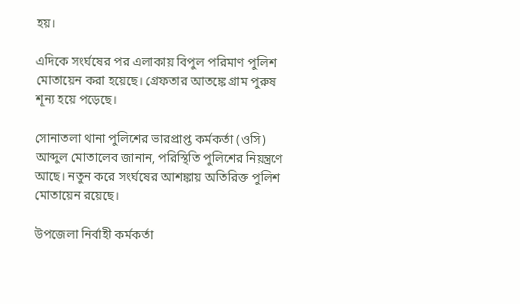হয়।

এদিকে সংর্ঘষের পর এলাকায় বিপুল পরিমাণ পুলিশ মোতায়েন করা হয়েছে। গ্রেফতার আতঙ্কে গ্রাম পুরুষ শূন্য হয়ে পড়েছে।

সোনাতলা থানা পুলিশের ভারপ্রাপ্ত কর্মকর্তা (ওসি) আব্দুল মোতালেব জানান, পরিস্থিতি পুলিশের নিয়ন্ত্রণে আছে। নতুন করে সংর্ঘষের আশঙ্কায় অতিরিক্ত পুলিশ মোতায়েন রয়েছে।

উপজেলা নির্বাহী কর্মকর্তা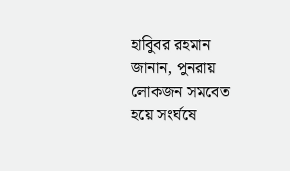হাবিুবর রহমান জানান, পুনরায় লোকজন সমবেত হয়ে সংর্ঘষে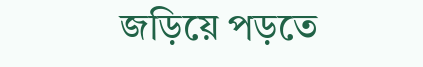জড়িয়ে পড়তে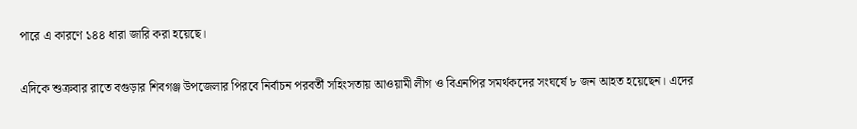পারে এ কারণে ১৪৪ ধারা জারি করা হয়েছে।

এদিকে শুক্রবার রাতে বগুড়ার শিবগঞ্জ উপজেলার পিরবে নির্বাচন পরবর্তী সহিংসতায় আওয়ামী লীগ ও বিএনপির সমর্থকদের সংঘর্ষে ৮ জন আহত হয়েছেন। এদের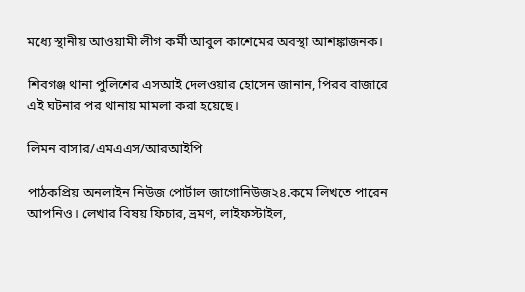মধ্যে স্থানীয় আওয়ামী লীগ কর্মী আবুল কাশেমের অবস্থা আশঙ্কাজনক।

শিবগঞ্জ থানা পুলিশের এসআই দেলওয়ার হোসেন জানান, পিরব বাজারে এই ঘটনার পর থানায় মামলা করা হয়েছে।

লিমন বাসার/এমএএস/আরআইপি

পাঠকপ্রিয় অনলাইন নিউজ পোর্টাল জাগোনিউজ২৪.কমে লিখতে পারেন আপনিও। লেখার বিষয় ফিচার, ভ্রমণ, লাইফস্টাইল,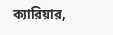ক্যারিয়ার,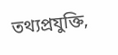তথ্যপ্রযুক্তি,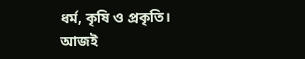ধর্ম, কৃষি ও প্রকৃতি। আজই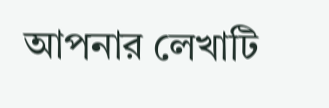আপনার লেখাটি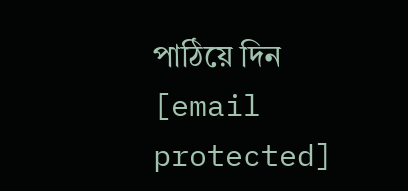পাঠিয়ে দিন [email protected]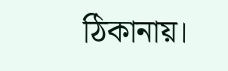ঠিকানায়।